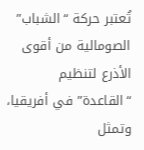تُعتبر حركة “الشباب” الصومالية من أقوى الأذرع لتنظيم “القاعدة” في أفريقيا، وتمثل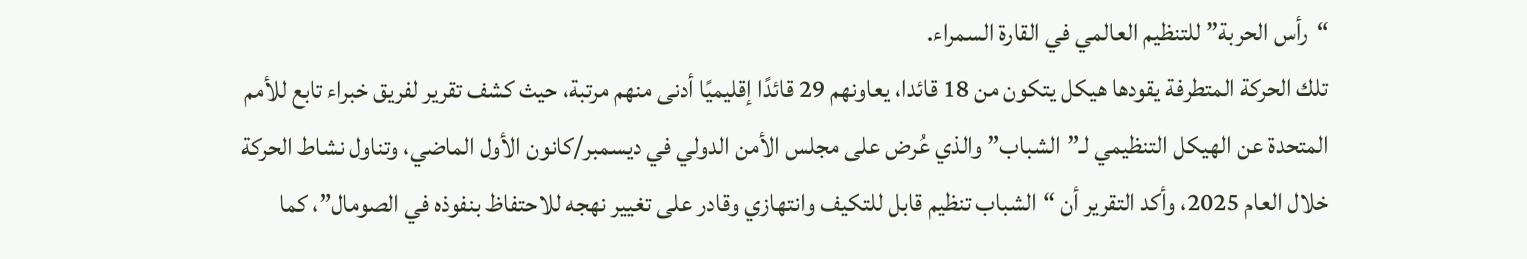“رأس الحربة” للتنظيم العالمي في القارة السمراء.
تلك الحركة المتطرفة يقودها هيكل يتكون من 18 قائدا، يعاونهم 29 قائدًا إقليميًا أدنى منهم مرتبة، حيث كشف تقرير لفريق خبراء تابع للأمم المتحدة عن الهيكل التنظيمي لـ”الشباب” والذي عُرض على مجلس الأمن الدولي في ديسمبر/كانون الأول الماضي، وتناول نشاط الحركة خلال العام 2025، وأكد التقرير أن “الشباب تنظيم قابل للتكيف وانتهازي وقادر على تغيير نهجه للاحتفاظ بنفوذه في الصومال”، كما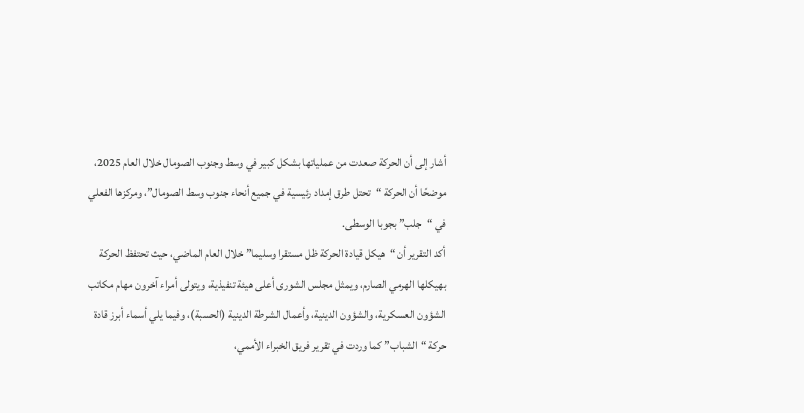أشار إلى أن الحركة صعدت من عملياتها بشكل كبير في وسط وجنوب الصومال خلال العام 2025، موضحًا أن الحركة “تحتل طرق إمداد رئيسية في جميع أنحاء جنوب وسط الصومال”، ومركزها الفعلي في “جلب” بجوبا الوسطى.
أكد التقرير أن “هيكل قيادة الحركة ظل مستقرا وسليما” خلال العام الماضي، حيث تحتفظ الحركة بهيكلها الهرمي الصارم، ويمثل مجلس الشورى أعلى هيئة تنفيذية، ويتولى أمراء آخرون مهام مكاتب الشؤون العسكرية، والشؤون الدينية، وأعمال الشرطة الدينية (الحسبة)، وفيما يلي أسماء أبرز قادة حركة “الشباب” كما وردت في تقرير فريق الخبراء الأممي،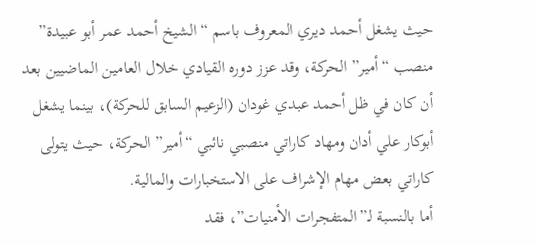حيث يشغل أحمد ديري المعروف باسم “الشيخ أحمد عمر أبو عبيدة” منصب “أمير” الحركة، وقد عزز دوره القيادي خلال العامين الماضيين بعد أن كان في ظل أحمد عبدي غودان (الزعيم السابق للحركة)، بينما يشغل أبوكار علي أدان ومهاد كاراتي منصبي نائبي “أمير” الحركة، حيث يتولى كاراتي بعض مهام الإشراف على الاستخبارات والمالية.
أما بالنسبة لـ”المتفجرات الأمنيات”، فقد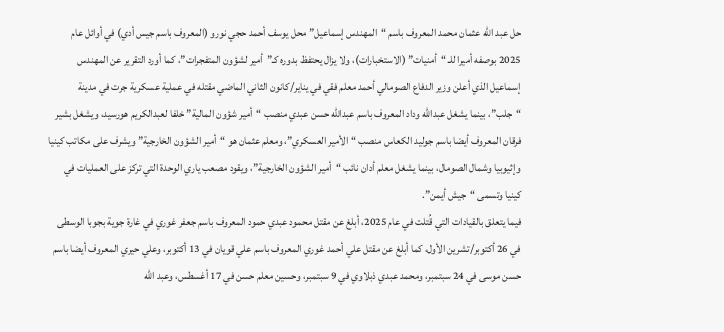حل عبد الله عثمان محمد المعروف باسم “المهندس إسماعيل” محل يوسف أحمد حجي نورو (المعروف باسم جيس أدي) في أوائل عام 2025 بوصفه أميرا للـ “أمنيات” (الاستخبارات)، ولا يزال يحتفظ بدوره كـ”أمير لشؤون المتفجرات”، كما أورد التقرير عن المهندس إسماعيل الذي أعلن وزير الدفاع الصومالي أحمد معلم فقي في يناير/كانون الثاني الماضي مقتله في عملية عسكرية جرت في مدينة “جلب”، بينما يشغل عبدالله وداد المعروف باسم عبدالله حسن عبدي منصب “أمير شؤون المالية” خلفا لعبدالكريم هورسيد، ويشغل بشير فرقان المعروف أيضا باسم جوليد الكعاس منصب “الأمير العسكري”، ومعلم عثمان هو “أمير الشؤون الخارجية” ويشرف على مكاتب كينيا وإثيوبيا وشمال الصومال، بينما يشغل معلم أدان نائب “أمير الشؤون الخارجية”، ويقود مصعب ياري الوحدة التي تركز على العمليات في كينيا وتسمى “جيش أيمن”.
فيما يتعلق بالقيادات التي قُتلت في عام 2025، أبلغ عن مقتل محمود عبدي حمود المعروف باسم جعفر غوري في غارة جوية بجوبا الوسطى في 26 أكتوبر/تشرين الأول، كما أبلغ عن مقتل علي أحمد غوري المعروف باسم علي قويان في 13 أكتوبر، وعلي حيري المعروف أيضا باسم حسن موسى في 24 سبتمبر، ومحمد عبدي ذبلاوي في 9 سبتمبر، وحسين معلم حسن في 17 أغسطس، وعبد الله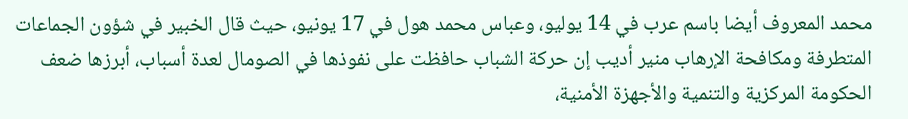محمد المعروف أيضا باسم عرب في 14 يوليو، وعباس محمد هول في 17 يونيو، حيث قال الخبير في شؤون الجماعات المتطرفة ومكافحة الإرهاب منير أديب إن حركة الشباب حافظت على نفوذها في الصومال لعدة أسباب، أبرزها ضعف الحكومة المركزية والتنمية والأجهزة الأمنية،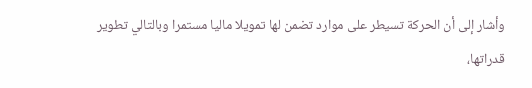وأشار إلى أن الحركة تسيطر على موارد تضمن لها تمويلا ماليا مستمرا وبالتالي تطوير قدراتها،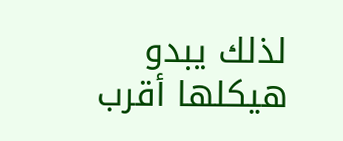لذلك يبدو هيكلها أقرب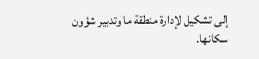إلى تشكيل لإدارة منطقة ما وتدبير شؤون سكانها.